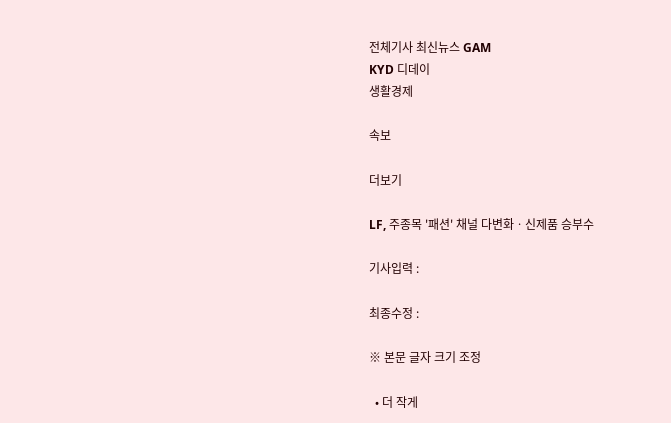전체기사 최신뉴스 GAM
KYD 디데이
생활경제

속보

더보기

LF, 주종목 '패션' 채널 다변화ㆍ신제품 승부수

기사입력 :

최종수정 :

※ 본문 글자 크기 조정

  • 더 작게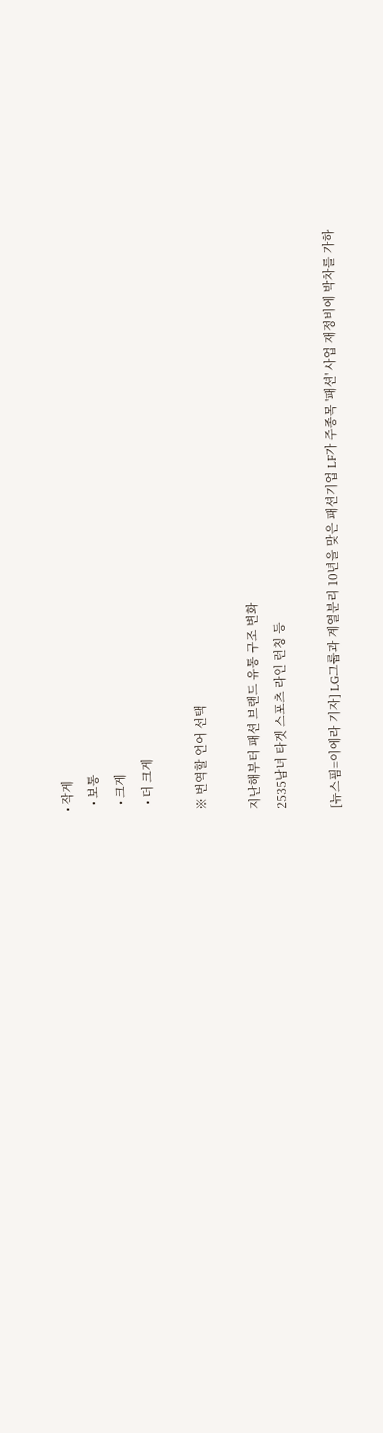• 작게
  • 보통
  • 크게
  • 더 크게

※ 번역할 언어 선택

지난해부터 패션 브랜드 유통 구조 변화
2535남녀 타겟 스포츠 라인 런칭 등

[뉴스핌=이에라 기자] LG그룹과 계열분리 10년을 맞은 패션기업 LF가 주종목 '패션' 사업 재정비에 박차를 가하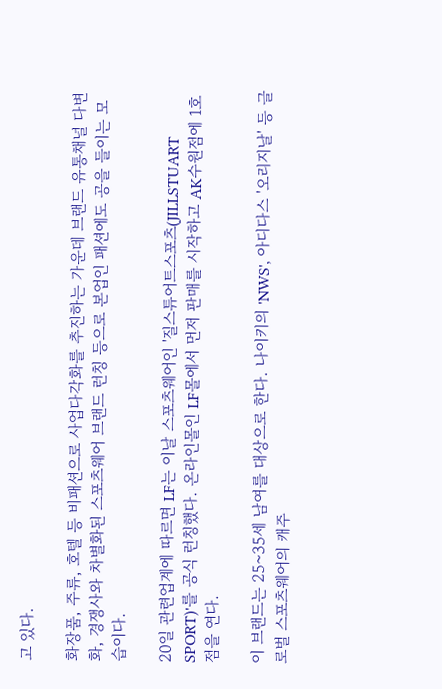고 있다.

화장품, 주류, 호텔 등 비패션으로 사업다각화를 추진하는 가운데 브랜드 유통채널 다변화, 경쟁사와 차별화된 스포츠웨어 브랜드 런칭 등으로 본업인 패션에도 공을 들이는 모습이다.

20일 관련업계에 따르면 LF는 이날 스포츠웨어인 '질스튜어트스포츠(JILLSTUART SPORT)'를 공식 런칭했다. 온라인몰인 LF몰에서 먼저 판매를 시작하고 AK수원점에 1호점을 연다.

이 브랜드는 25~35세 남여를 대상으로 한다. 나이키의 'NWS', 아디다스 '오리지날' 등 글로벌 스포츠웨어의 캐주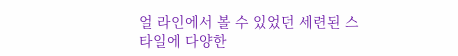얼 라인에서 볼 수 있었던 세련된 스타일에 다양한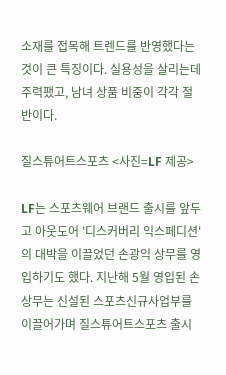소재를 접목해 트렌드를 반영했다는 것이 큰 특징이다. 실용성을 살리는데 주력팼고, 남녀 상품 비중이 각각 절반이다.

질스튜어트스포츠 <사진=LF 제공>

LF는 스포츠웨어 브랜드 출시를 앞두고 아웃도어 '디스커버리 익스페디션'의 대박을 이끌었던 손광익 상무를 영입하기도 했다. 지난해 5월 영입된 손 상무는 신설된 스포츠신규사업부를 이끌어가며 질스튜어트스포츠 출시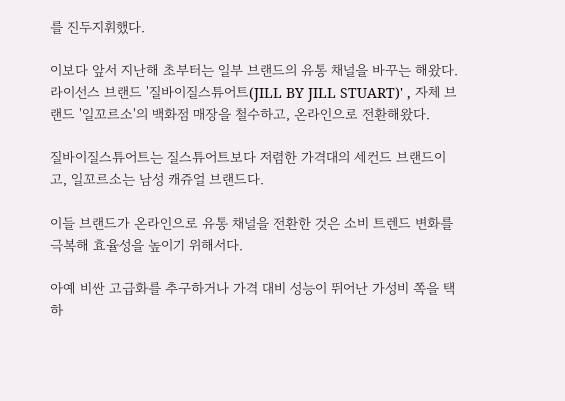를 진두지휘했다.

이보다 앞서 지난해 초부터는 일부 브랜드의 유통 채널을 바꾸는 해왔다. 라이선스 브랜드 '질바이질스튜어트(JILL BY JILL STUART)' , 자체 브랜드 '일꼬르소'의 백화점 매장을 철수하고, 온라인으로 전환해왔다.

질바이질스튜어트는 질스튜어트보다 저렴한 가격대의 세컨드 브랜드이고, 일꼬르소는 남성 캐쥬얼 브랜드다.

이들 브랜드가 온라인으로 유통 채널을 전환한 것은 소비 트렌드 변화를 극복해 효율성을 높이기 위해서다.

아예 비싼 고급화를 추구하거나 가격 대비 성능이 뛰어난 가성비 쪽을 택하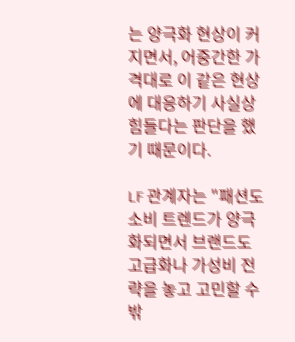는 양극화 현상이 커지면서, 어중간한 가격대로 이 같은 현상에 대응하기 사실상 힘들다는 판단을 했기 때문이다.

LF 관계자는 "패션도 소비 트렌드가 양극화되면서 브랜드도 고급화나 가성비 전략을 놓고 고민할 수 밖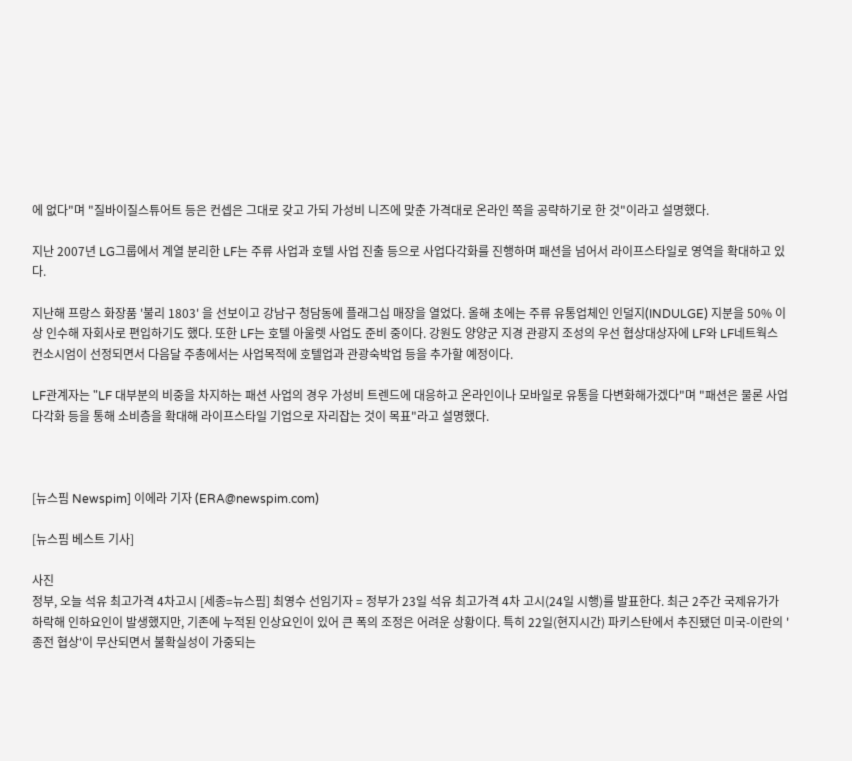에 없다"며 "질바이질스튜어트 등은 컨셉은 그대로 갖고 가되 가성비 니즈에 맞춘 가격대로 온라인 쪽을 공략하기로 한 것"이라고 설명했다.

지난 2007년 LG그룹에서 계열 분리한 LF는 주류 사업과 호텔 사업 진출 등으로 사업다각화를 진행하며 패션을 넘어서 라이프스타일로 영역을 확대하고 있다.

지난해 프랑스 화장품 '불리 1803' 을 선보이고 강남구 청담동에 플래그십 매장을 열었다. 올해 초에는 주류 유통업체인 인덜지(INDULGE) 지분을 50% 이상 인수해 자회사로 편입하기도 했다. 또한 LF는 호텔 아울렛 사업도 준비 중이다. 강원도 양양군 지경 관광지 조성의 우선 협상대상자에 LF와 LF네트웍스 컨소시엄이 선정되면서 다음달 주총에서는 사업목적에 호텔업과 관광숙박업 등을 추가할 예정이다.

LF관계자는 "LF 대부분의 비중을 차지하는 패션 사업의 경우 가성비 트렌드에 대응하고 온라인이나 모바일로 유통을 다변화해가겠다"며 "패션은 물론 사업다각화 등을 통해 소비층을 확대해 라이프스타일 기업으로 자리잡는 것이 목표"라고 설명했다.



[뉴스핌 Newspim] 이에라 기자 (ERA@newspim.com)

[뉴스핌 베스트 기사]

사진
정부, 오늘 석유 최고가격 4차고시 [세종=뉴스핌] 최영수 선임기자 = 정부가 23일 석유 최고가격 4차 고시(24일 시행)를 발표한다. 최근 2주간 국제유가가 하락해 인하요인이 발생했지만, 기존에 누적된 인상요인이 있어 큰 폭의 조정은 어려운 상황이다. 특히 22일(현지시간) 파키스탄에서 추진됐던 미국-이란의 '종전 협상'이 무산되면서 불확실성이 가중되는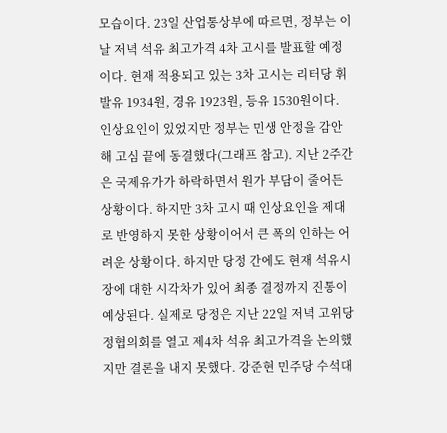모습이다. 23일 산업통상부에 따르면, 정부는 이날 저녁 석유 최고가격 4차 고시를 발표할 예정이다. 현재 적용되고 있는 3차 고시는 리터당 휘발유 1934원, 경유 1923원, 등유 1530원이다. 인상요인이 있었지만 정부는 민생 안정을 감안해 고심 끝에 동결했다(그래프 참고). 지난 2주간은 국제유가가 하락하면서 원가 부담이 줄어든 상황이다. 하지만 3차 고시 때 인상요인을 제대로 반영하지 못한 상황이어서 큰 폭의 인하는 어려운 상황이다. 하지만 당정 간에도 현재 석유시장에 대한 시각차가 있어 최종 결정까지 진통이 예상된다. 실제로 당정은 지난 22일 저녁 고위당정협의회를 열고 제4차 석유 최고가격을 논의했지만 결론을 내지 못했다. 강준현 민주당 수석대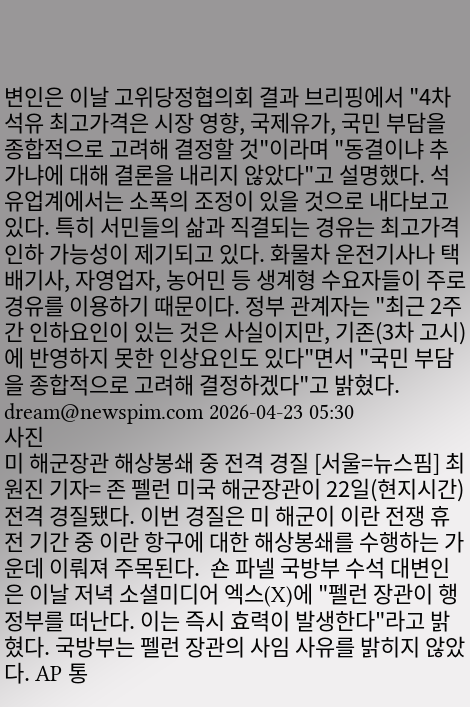변인은 이날 고위당정협의회 결과 브리핑에서 "4차 석유 최고가격은 시장 영향, 국제유가, 국민 부담을 종합적으로 고려해 결정할 것"이라며 "동결이냐 추가냐에 대해 결론을 내리지 않았다"고 설명했다. 석유업계에서는 소폭의 조정이 있을 것으로 내다보고 있다. 특히 서민들의 삶과 직결되는 경유는 최고가격 인하 가능성이 제기되고 있다. 화물차 운전기사나 택배기사, 자영업자, 농어민 등 생계형 수요자들이 주로 경유를 이용하기 때문이다. 정부 관계자는 "최근 2주간 인하요인이 있는 것은 사실이지만, 기존(3차 고시)에 반영하지 못한 인상요인도 있다"면서 "국민 부담을 종합적으로 고려해 결정하겠다"고 밝혔다. dream@newspim.com 2026-04-23 05:30
사진
미 해군장관 해상봉쇄 중 전격 경질 [서울=뉴스핌] 최원진 기자= 존 펠런 미국 해군장관이 22일(현지시간) 전격 경질됐다. 이번 경질은 미 해군이 이란 전쟁 휴전 기간 중 이란 항구에 대한 해상봉쇄를 수행하는 가운데 이뤄져 주목된다.  숀 파넬 국방부 수석 대변인은 이날 저녁 소셜미디어 엑스(X)에 "펠런 장관이 행정부를 떠난다. 이는 즉시 효력이 발생한다"라고 밝혔다. 국방부는 펠런 장관의 사임 사유를 밝히지 않았다. AP 통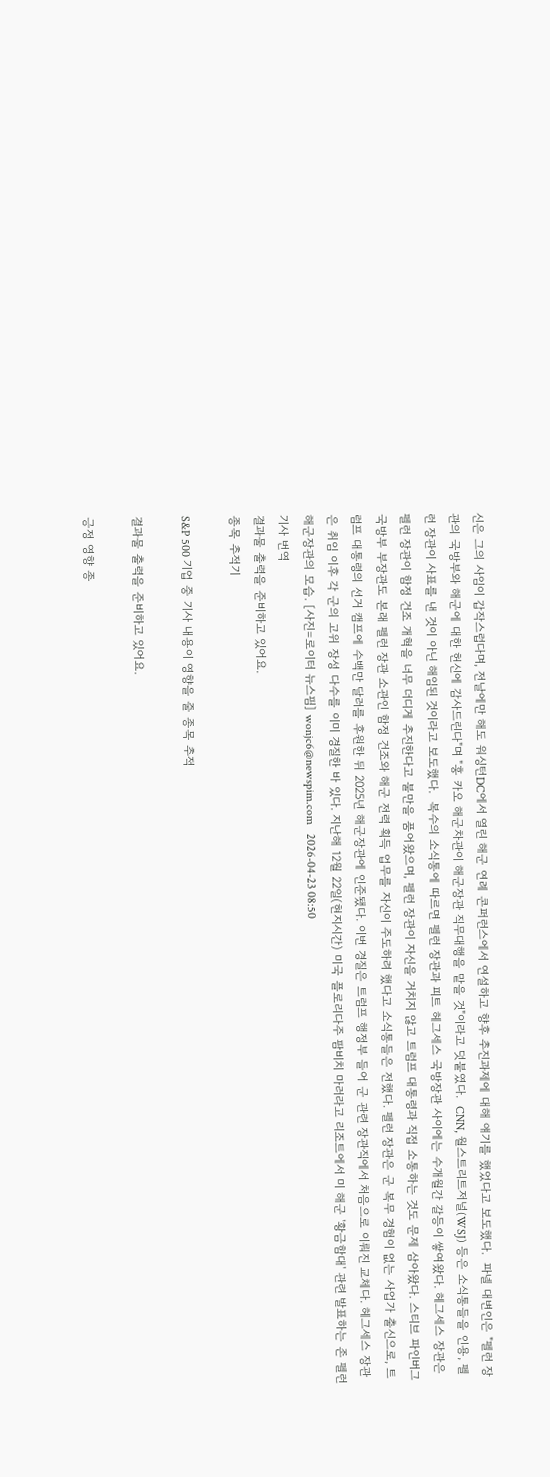신은 그의 사임이 갑작스럽다며, 전날에만 해도 워싱턴DC에서 열린 해군 연례 콘퍼런스에서 연설하고 향후 추진과제에 대해 얘기를 했었다고 보도했다.  파넬 대변인은 "펠런 장관의 국방부와 해군에 대한 헌신에 감사드린다"며 "훙 카오 해군차관이 해군장관 직무대행을 맡을 것"이라고 덧붙였다.  CNN, 월스트리트저널(WSJ) 등은 소식통들을 인용, 펠런 장관이 사표를 낸 것이 아닌 해임된 것이라고 보도했다.  복수의 소식통에 따르면 펠런 장관과 피트 헤그세스 국방장관 사이에는 수개월간 갈등이 쌓여왔다. 헤그세스 장관은 펠런 장관이 함정 건조 개혁을 너무 더디게 추진한다고 불만을 품어왔으며, 펠런 장관이 자신을 거치지 않고 트럼프 대통령과 직접 소통하는 것도 문제 삼아왔다. 스티브 파인버그 국방부 부장관도 본래 펠런 장관 소관인 함정 건조와 해군 전력 획득 업무를 자신이 주도하려 했다고 소식통들은 전했다. 펠런 장관은 군 복무 경험이 없는 사업가 출신으로, 트럼프 대통령의 선거 캠프에 수백만 달러를 후원한 뒤 2025년 해군장관에 인준됐다. 이번 경질은 트럼프 행정부 들어 군 관련 장관직에서 처음으로 이뤄진 교체다. 헤그세스 장관은 취임 이후 각 군의 고위 장성 다수를 이미 경질한 바 있다. 지난해 12월 22일(현지시간) 미국 플로리다주 팜비치 마러라고 리조트에서 미 해군 '황금함대' 관련 발표하는 존 펠런 해군장관의 모습. [사진=로이터 뉴스핌] wonjc6@newspim.com   2026-04-23 08:50
기사 번역
결과물 출력을 준비하고 있어요.
종목 추적기

S&P 500 기업 중 기사 내용이 영향을 줄 종목 추적

결과물 출력을 준비하고 있어요.

긍정 영향 종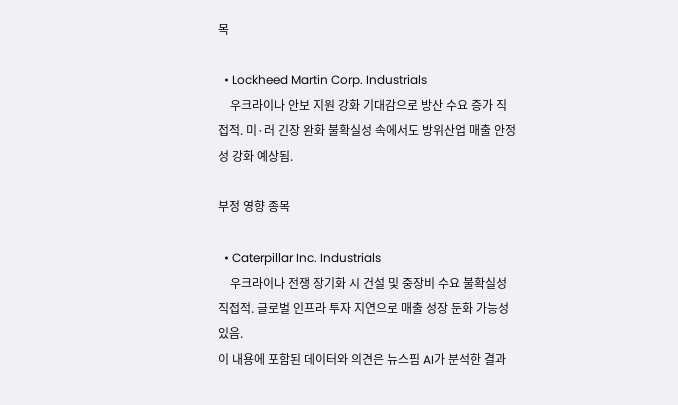목

  • Lockheed Martin Corp. Industrials
    우크라이나 안보 지원 강화 기대감으로 방산 수요 증가 직접적. 미·러 긴장 완화 불확실성 속에서도 방위산업 매출 안정성 강화 예상됨.

부정 영향 종목

  • Caterpillar Inc. Industrials
    우크라이나 전쟁 장기화 시 건설 및 중장비 수요 불확실성 직접적. 글로벌 인프라 투자 지연으로 매출 성장 둔화 가능성 있음.
이 내용에 포함된 데이터와 의견은 뉴스핌 AI가 분석한 결과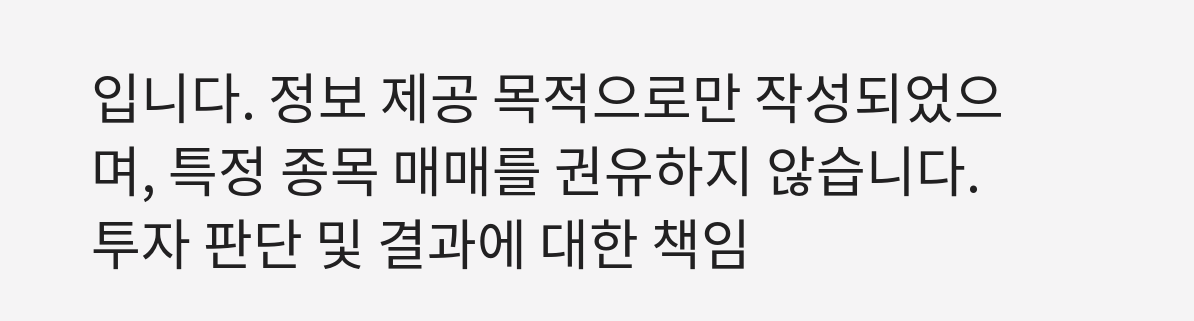입니다. 정보 제공 목적으로만 작성되었으며, 특정 종목 매매를 권유하지 않습니다. 투자 판단 및 결과에 대한 책임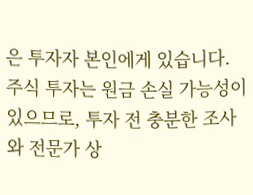은 투자자 본인에게 있습니다. 주식 투자는 원금 손실 가능성이 있으므로, 투자 전 충분한 조사와 전문가 상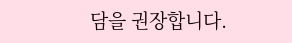담을 권장합니다.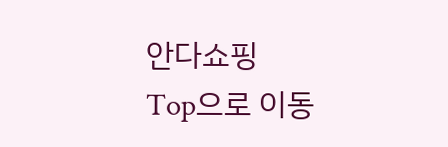안다쇼핑
Top으로 이동